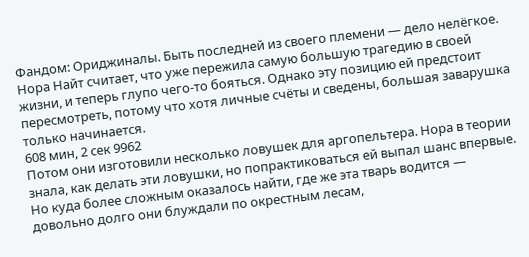Фандом: Ориджиналы. Быть последней из своего племени — дело нелёгкое. Нора Найт считает, что уже пережила самую большую трагедию в своей жизни, и теперь глупо чего-то бояться. Однако эту позицию ей предстоит пересмотреть, потому что хотя личные счёты и сведены, большая заварушка только начинается.
608 мин, 2 сек 9962
Потом они изготовили несколько ловушек для аргопельтера. Нора в теории знала, как делать эти ловушки, но попрактиковаться ей выпал шанс впервые. Но куда более сложным оказалось найти, где же эта тварь водится — довольно долго они блуждали по окрестным лесам,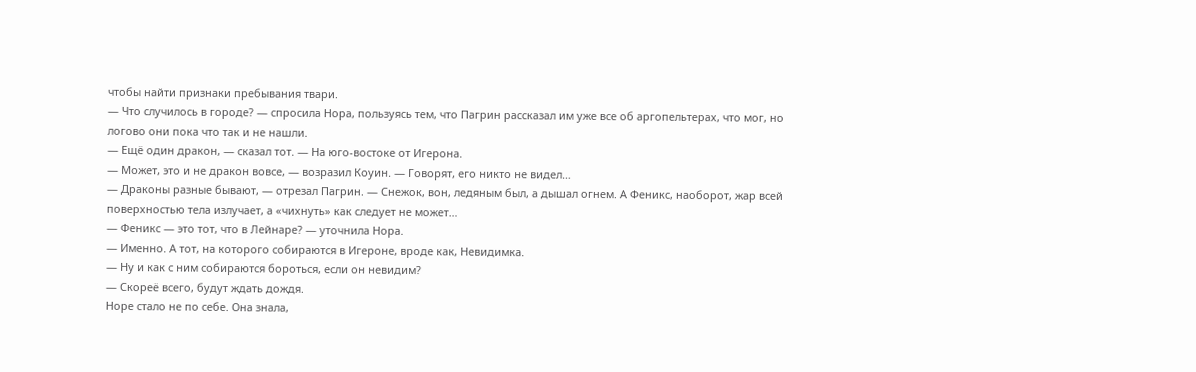чтобы найти признаки пребывания твари.
— Что случилось в городе? — спросила Нора, пользуясь тем, что Пагрин рассказал им уже все об аргопельтерах, что мог, но логово они пока что так и не нашли.
— Ещё один дракон, — сказал тот. — На юго-востоке от Игерона.
— Может, это и не дракон вовсе, — возразил Коуин. — Говорят, его никто не видел…
— Драконы разные бывают, — отрезал Пагрин. — Снежок, вон, ледяным был, а дышал огнем. А Феникс, наоборот, жар всей поверхностью тела излучает, а «чихнуть» как следует не может…
— Феникс — это тот, что в Лейнаре? — уточнила Нора.
— Именно. А тот, на которого собираются в Игероне, вроде как, Невидимка.
— Ну и как с ним собираются бороться, если он невидим?
— Скореё всего, будут ждать дождя.
Норе стало не по себе. Она знала,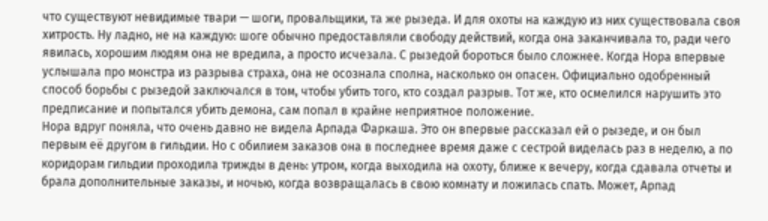что существуют невидимые твари — шоги, провальщики, та же рызеда. И для охоты на каждую из них существовала своя хитрость. Ну ладно, не на каждую: шоге обычно предоставляли свободу действий, когда она заканчивала то, ради чего явилась, хорошим людям она не вредила, а просто исчезала. С рызедой бороться было сложнее. Когда Нора впервые услышала про монстра из разрыва страха, она не осознала сполна, насколько он опасен. Официально одобренный способ борьбы с рызедой заключался в том, чтобы убить того, кто создал разрыв. Тот же, кто осмелился нарушить это предписание и попытался убить демона, сам попал в крайне неприятное положение.
Нора вдруг поняла, что очень давно не видела Арпада Фаркаша. Это он впервые рассказал ей о рызеде, и он был первым её другом в гильдии. Но с обилием заказов она в последнее время даже с сестрой виделась раз в неделю, а по коридорам гильдии проходила трижды в день: утром, когда выходила на охоту, ближе к вечеру, когда сдавала отчеты и брала дополнительные заказы, и ночью, когда возвращалась в свою комнату и ложилась спать. Может, Арпад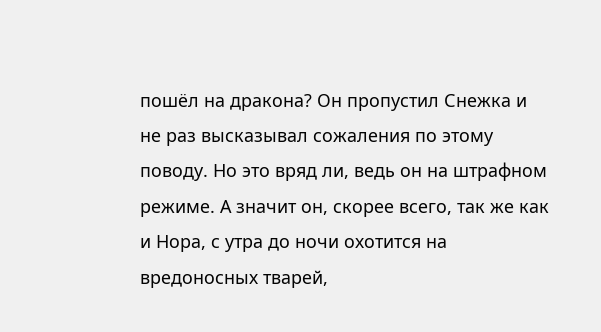пошёл на дракона? Он пропустил Снежка и не раз высказывал сожаления по этому поводу. Но это вряд ли, ведь он на штрафном режиме. А значит он, скорее всего, так же как и Нора, с утра до ночи охотится на вредоносных тварей,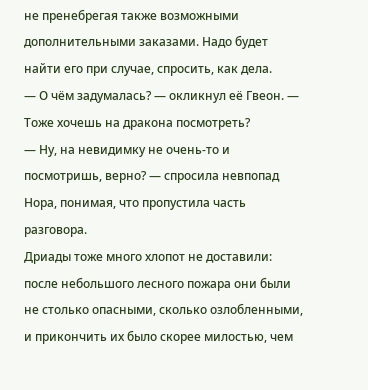не пренебрегая также возможными дополнительными заказами. Надо будет найти его при случае, спросить, как дела.
— О чём задумалась? — окликнул её Гвеон. — Тоже хочешь на дракона посмотреть?
— Ну, на невидимку не очень-то и посмотришь, верно? — спросила невпопад Нора, понимая, что пропустила часть разговора.
Дриады тоже много хлопот не доставили: после небольшого лесного пожара они были не столько опасными, сколько озлобленными, и прикончить их было скорее милостью, чем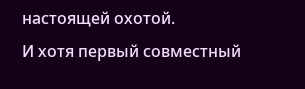настоящей охотой.
И хотя первый совместный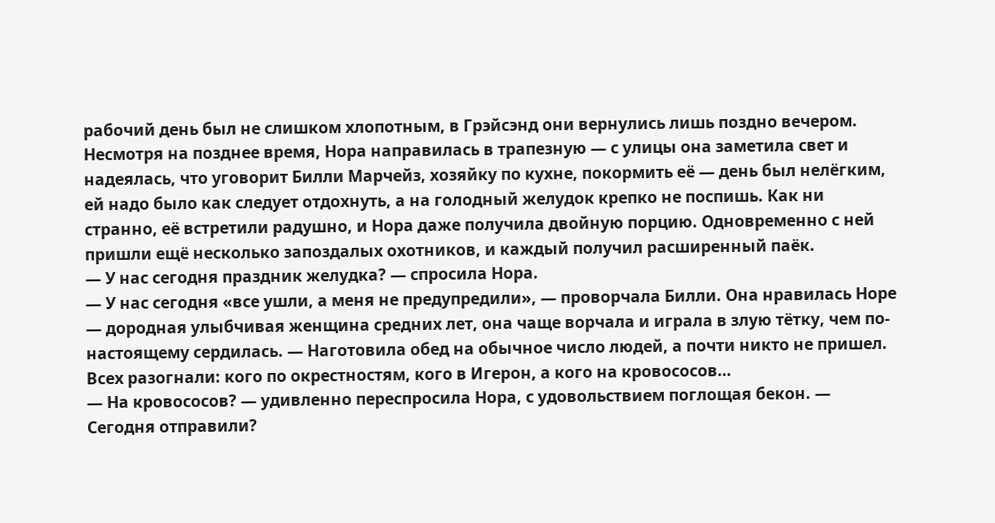рабочий день был не слишком хлопотным, в Грэйсэнд они вернулись лишь поздно вечером.
Несмотря на позднее время, Нора направилась в трапезную — с улицы она заметила свет и надеялась, что уговорит Билли Марчейз, хозяйку по кухне, покормить её — день был нелёгким, ей надо было как следует отдохнуть, а на голодный желудок крепко не поспишь. Как ни странно, её встретили радушно, и Нора даже получила двойную порцию. Одновременно с ней пришли ещё несколько запоздалых охотников, и каждый получил расширенный паёк.
— У нас сегодня праздник желудка? — спросила Нора.
— У нас сегодня «все ушли, а меня не предупредили», — проворчала Билли. Она нравилась Норе — дородная улыбчивая женщина средних лет, она чаще ворчала и играла в злую тётку, чем по-настоящему сердилась. — Наготовила обед на обычное число людей, а почти никто не пришел. Всех разогнали: кого по окрестностям, кого в Игерон, а кого на кровососов…
— На кровососов? — удивленно переспросила Нора, с удовольствием поглощая бекон. — Сегодня отправили?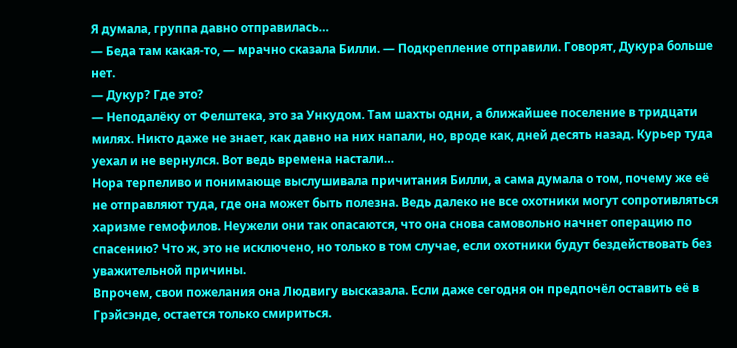Я думала, группа давно отправилась…
— Беда там какая-то, — мрачно сказала Билли. — Подкрепление отправили. Говорят, Дукура больше нет.
— Дукур? Где это?
— Неподалёку от Фелштека, это за Ункудом. Там шахты одни, а ближайшее поселение в тридцати милях. Никто даже не знает, как давно на них напали, но, вроде как, дней десять назад. Курьер туда уехал и не вернулся. Вот ведь времена настали…
Нора терпеливо и понимающе выслушивала причитания Билли, а сама думала о том, почему же её не отправляют туда, где она может быть полезна. Ведь далеко не все охотники могут сопротивляться харизме гемофилов. Неужели они так опасаются, что она снова самовольно начнет операцию по спасению? Что ж, это не исключено, но только в том случае, если охотники будут бездействовать без уважительной причины.
Впрочем, свои пожелания она Людвигу высказала. Если даже сегодня он предпочёл оставить её в Грэйсэнде, остается только смириться.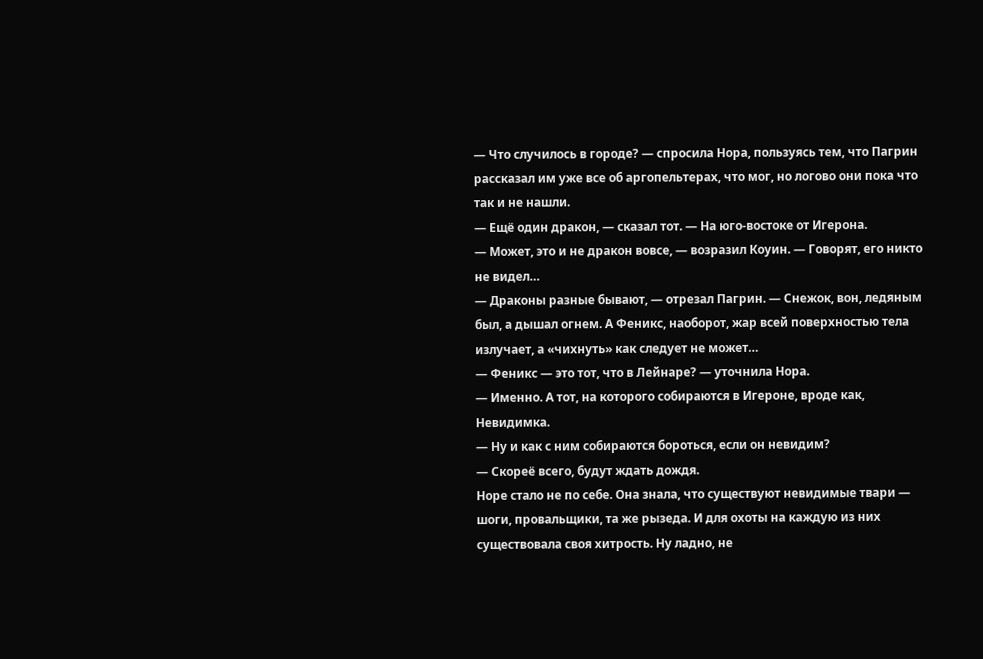— Что случилось в городе? — спросила Нора, пользуясь тем, что Пагрин рассказал им уже все об аргопельтерах, что мог, но логово они пока что так и не нашли.
— Ещё один дракон, — сказал тот. — На юго-востоке от Игерона.
— Может, это и не дракон вовсе, — возразил Коуин. — Говорят, его никто не видел…
— Драконы разные бывают, — отрезал Пагрин. — Снежок, вон, ледяным был, а дышал огнем. А Феникс, наоборот, жар всей поверхностью тела излучает, а «чихнуть» как следует не может…
— Феникс — это тот, что в Лейнаре? — уточнила Нора.
— Именно. А тот, на которого собираются в Игероне, вроде как, Невидимка.
— Ну и как с ним собираются бороться, если он невидим?
— Скореё всего, будут ждать дождя.
Норе стало не по себе. Она знала, что существуют невидимые твари — шоги, провальщики, та же рызеда. И для охоты на каждую из них существовала своя хитрость. Ну ладно, не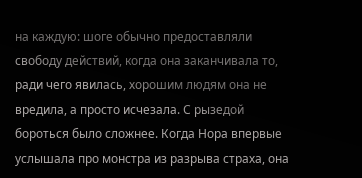на каждую: шоге обычно предоставляли свободу действий, когда она заканчивала то, ради чего явилась, хорошим людям она не вредила, а просто исчезала. С рызедой бороться было сложнее. Когда Нора впервые услышала про монстра из разрыва страха, она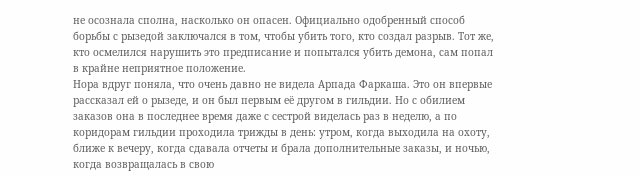не осознала сполна, насколько он опасен. Официально одобренный способ борьбы с рызедой заключался в том, чтобы убить того, кто создал разрыв. Тот же, кто осмелился нарушить это предписание и попытался убить демона, сам попал в крайне неприятное положение.
Нора вдруг поняла, что очень давно не видела Арпада Фаркаша. Это он впервые рассказал ей о рызеде, и он был первым её другом в гильдии. Но с обилием заказов она в последнее время даже с сестрой виделась раз в неделю, а по коридорам гильдии проходила трижды в день: утром, когда выходила на охоту, ближе к вечеру, когда сдавала отчеты и брала дополнительные заказы, и ночью, когда возвращалась в свою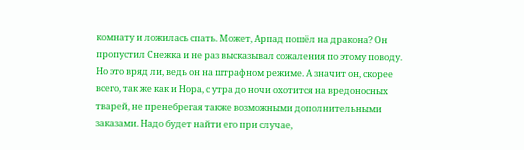комнату и ложилась спать. Может, Арпад пошёл на дракона? Он пропустил Снежка и не раз высказывал сожаления по этому поводу. Но это вряд ли, ведь он на штрафном режиме. А значит он, скорее всего, так же как и Нора, с утра до ночи охотится на вредоносных тварей, не пренебрегая также возможными дополнительными заказами. Надо будет найти его при случае,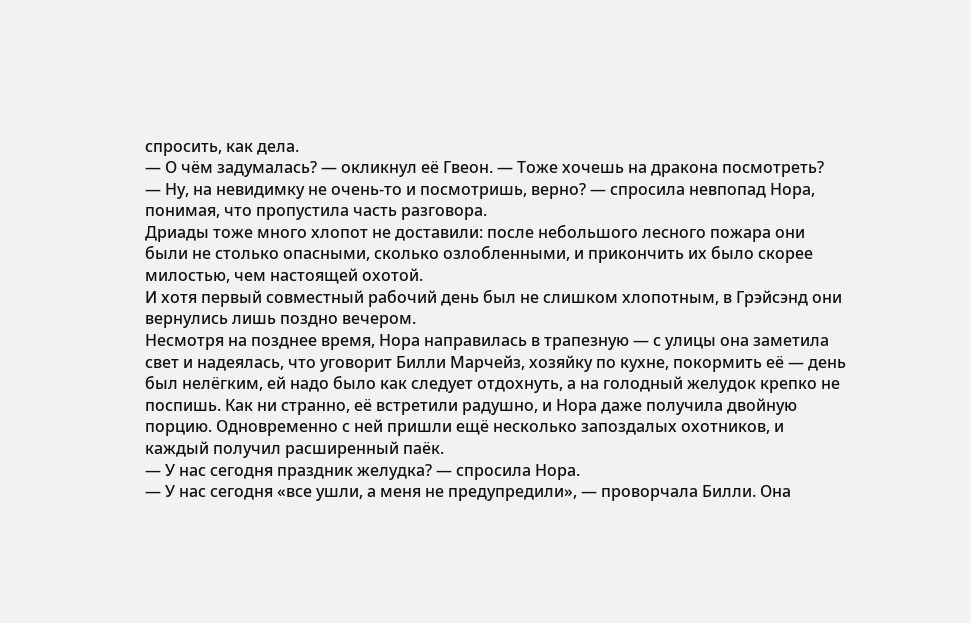спросить, как дела.
— О чём задумалась? — окликнул её Гвеон. — Тоже хочешь на дракона посмотреть?
— Ну, на невидимку не очень-то и посмотришь, верно? — спросила невпопад Нора, понимая, что пропустила часть разговора.
Дриады тоже много хлопот не доставили: после небольшого лесного пожара они были не столько опасными, сколько озлобленными, и прикончить их было скорее милостью, чем настоящей охотой.
И хотя первый совместный рабочий день был не слишком хлопотным, в Грэйсэнд они вернулись лишь поздно вечером.
Несмотря на позднее время, Нора направилась в трапезную — с улицы она заметила свет и надеялась, что уговорит Билли Марчейз, хозяйку по кухне, покормить её — день был нелёгким, ей надо было как следует отдохнуть, а на голодный желудок крепко не поспишь. Как ни странно, её встретили радушно, и Нора даже получила двойную порцию. Одновременно с ней пришли ещё несколько запоздалых охотников, и каждый получил расширенный паёк.
— У нас сегодня праздник желудка? — спросила Нора.
— У нас сегодня «все ушли, а меня не предупредили», — проворчала Билли. Она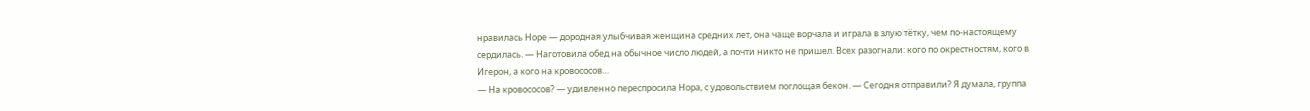нравилась Норе — дородная улыбчивая женщина средних лет, она чаще ворчала и играла в злую тётку, чем по-настоящему сердилась. — Наготовила обед на обычное число людей, а почти никто не пришел. Всех разогнали: кого по окрестностям, кого в Игерон, а кого на кровососов…
— На кровососов? — удивленно переспросила Нора, с удовольствием поглощая бекон. — Сегодня отправили? Я думала, группа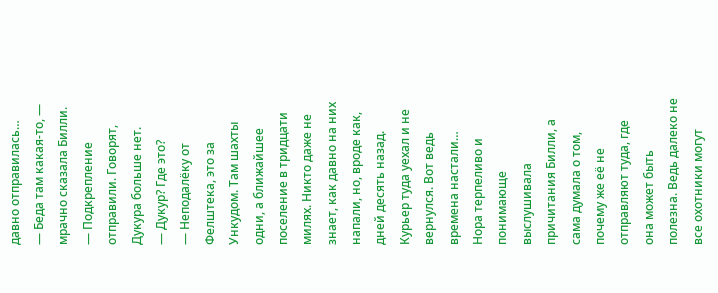давно отправилась…
— Беда там какая-то, — мрачно сказала Билли. — Подкрепление отправили. Говорят, Дукура больше нет.
— Дукур? Где это?
— Неподалёку от Фелштека, это за Ункудом. Там шахты одни, а ближайшее поселение в тридцати милях. Никто даже не знает, как давно на них напали, но, вроде как, дней десять назад. Курьер туда уехал и не вернулся. Вот ведь времена настали…
Нора терпеливо и понимающе выслушивала причитания Билли, а сама думала о том, почему же её не отправляют туда, где она может быть полезна. Ведь далеко не все охотники могут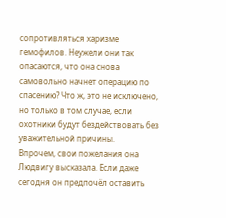сопротивляться харизме гемофилов. Неужели они так опасаются, что она снова самовольно начнет операцию по спасению? Что ж, это не исключено, но только в том случае, если охотники будут бездействовать без уважительной причины.
Впрочем, свои пожелания она Людвигу высказала. Если даже сегодня он предпочёл оставить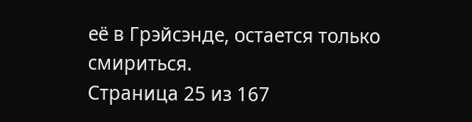её в Грэйсэнде, остается только смириться.
Страница 25 из 167